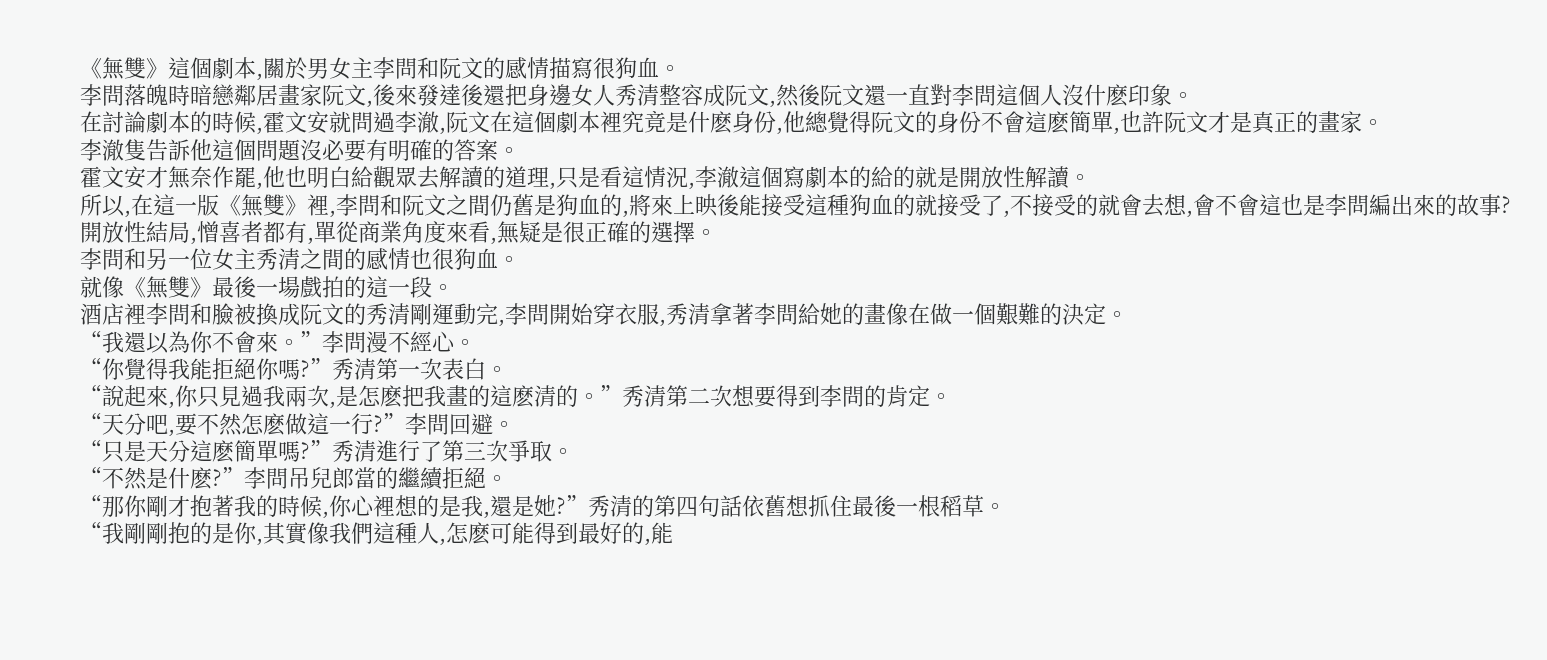《無雙》這個劇本,關於男女主李問和阮文的感情描寫很狗血。
李問落魄時暗戀鄰居畫家阮文,後來發達後還把身邊女人秀清整容成阮文,然後阮文還一直對李問這個人沒什麽印象。
在討論劇本的時候,霍文安就問過李澈,阮文在這個劇本裡究竟是什麽身份,他總覺得阮文的身份不會這麽簡單,也許阮文才是真正的畫家。
李澈隻告訴他這個問題沒必要有明確的答案。
霍文安才無奈作罷,他也明白給觀眾去解讀的道理,只是看這情況,李澈這個寫劇本的給的就是開放性解讀。
所以,在這一版《無雙》裡,李問和阮文之間仍舊是狗血的,將來上映後能接受這種狗血的就接受了,不接受的就會去想,會不會這也是李問編出來的故事?
開放性結局,憎喜者都有,單從商業角度來看,無疑是很正確的選擇。
李問和另一位女主秀清之間的感情也很狗血。
就像《無雙》最後一場戲拍的這一段。
酒店裡李問和臉被換成阮文的秀清剛運動完,李問開始穿衣服,秀清拿著李問給她的畫像在做一個艱難的決定。
“我還以為你不會來。”李問漫不經心。
“你覺得我能拒絕你嗎?”秀清第一次表白。
“說起來,你只見過我兩次,是怎麽把我畫的這麽清的。”秀清第二次想要得到李問的肯定。
“天分吧,要不然怎麽做這一行?”李問回避。
“只是天分這麽簡單嗎?”秀清進行了第三次爭取。
“不然是什麽?”李問吊兒郎當的繼續拒絕。
“那你剛才抱著我的時候,你心裡想的是我,還是她?”秀清的第四句話依舊想抓住最後一根稻草。
“我剛剛抱的是你,其實像我們這種人,怎麽可能得到最好的,能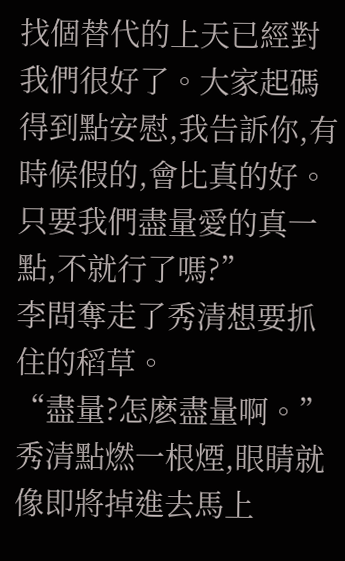找個替代的上天已經對我們很好了。大家起碼得到點安慰,我告訴你,有時候假的,會比真的好。只要我們盡量愛的真一點,不就行了嗎?”
李問奪走了秀清想要抓住的稻草。
“盡量?怎麽盡量啊。”
秀清點燃一根煙,眼睛就像即將掉進去馬上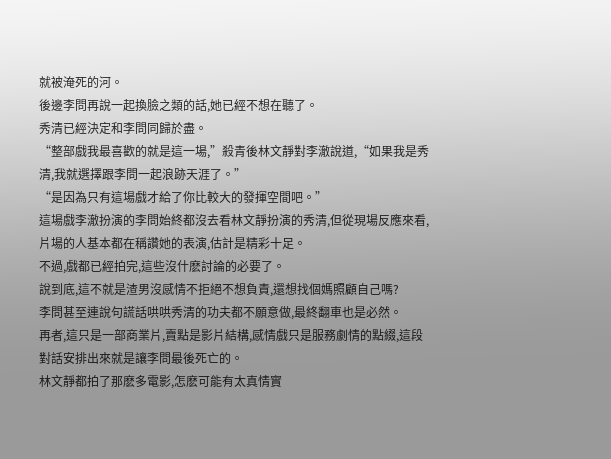就被淹死的河。
後邊李問再說一起換臉之類的話,她已經不想在聽了。
秀清已經決定和李問同歸於盡。
“整部戲我最喜歡的就是這一場,”殺青後林文靜對李澈說道,“如果我是秀清,我就選擇跟李問一起浪跡天涯了。”
“是因為只有這場戲才給了你比較大的發揮空間吧。”
這場戲李澈扮演的李問始終都沒去看林文靜扮演的秀清,但從現場反應來看,片場的人基本都在稱讚她的表演,估計是精彩十足。
不過,戲都已經拍完,這些沒什麽討論的必要了。
說到底,這不就是渣男沒感情不拒絕不想負責,還想找個媽照顧自己嗎?
李問甚至連說句謊話哄哄秀清的功夫都不願意做,最終翻車也是必然。
再者,這只是一部商業片,賣點是影片結構,感情戲只是服務劇情的點綴,這段對話安排出來就是讓李問最後死亡的。
林文靜都拍了那麽多電影,怎麽可能有太真情實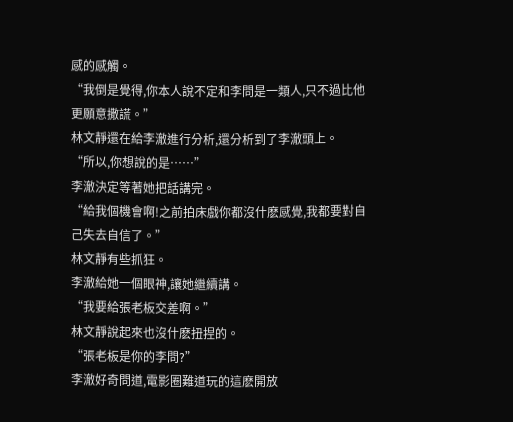感的感觸。
“我倒是覺得,你本人說不定和李問是一類人,只不過比他更願意撒謊。”
林文靜還在給李澈進行分析,還分析到了李澈頭上。
“所以,你想說的是……”
李澈決定等著她把話講完。
“給我個機會啊!之前拍床戲你都沒什麽感覺,我都要對自己失去自信了。”
林文靜有些抓狂。
李澈給她一個眼神,讓她繼續講。
“我要給張老板交差啊。”
林文靜說起來也沒什麽扭捏的。
“張老板是你的李問?”
李澈好奇問道,電影圈難道玩的這麽開放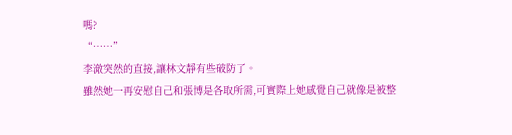嗎?
“……”
李澈突然的直接,讓林文靜有些破防了。
雖然她一再安慰自己和張博是各取所需,可實際上她感覺自己就像是被整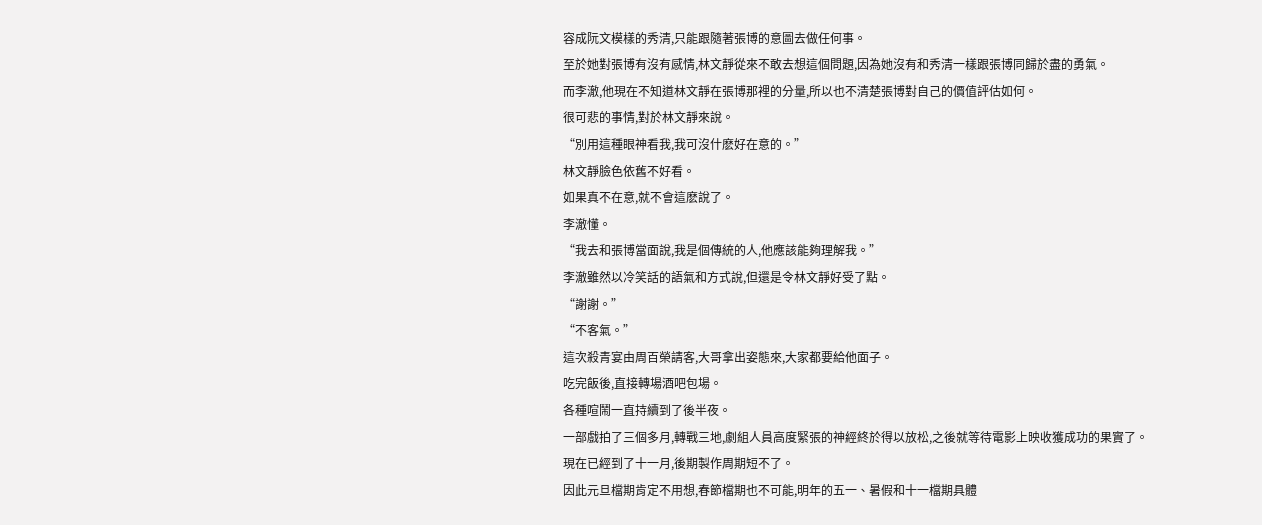容成阮文模樣的秀清,只能跟隨著張博的意圖去做任何事。
至於她對張博有沒有感情,林文靜從來不敢去想這個問題,因為她沒有和秀清一樣跟張博同歸於盡的勇氣。
而李澈,他現在不知道林文靜在張博那裡的分量,所以也不清楚張博對自己的價值評估如何。
很可悲的事情,對於林文靜來說。
“別用這種眼神看我,我可沒什麽好在意的。”
林文靜臉色依舊不好看。
如果真不在意,就不會這麽說了。
李澈懂。
“我去和張博當面說,我是個傳統的人,他應該能夠理解我。”
李澈雖然以冷笑話的語氣和方式說,但還是令林文靜好受了點。
“謝謝。”
“不客氣。”
這次殺青宴由周百榮請客,大哥拿出姿態來,大家都要給他面子。
吃完飯後,直接轉場酒吧包場。
各種喧鬧一直持續到了後半夜。
一部戲拍了三個多月,轉戰三地,劇組人員高度緊張的神經終於得以放松,之後就等待電影上映收獲成功的果實了。
現在已經到了十一月,後期製作周期短不了。
因此元旦檔期肯定不用想,春節檔期也不可能,明年的五一、暑假和十一檔期具體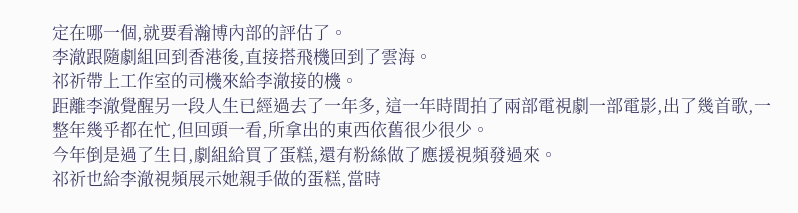定在哪一個,就要看瀚博內部的評估了。
李澈跟隨劇組回到香港後,直接搭飛機回到了雲海。
祁祈帶上工作室的司機來給李澈接的機。
距離李澈覺醒另一段人生已經過去了一年多, 這一年時間拍了兩部電視劇一部電影,出了幾首歌,一整年幾乎都在忙,但回頭一看,所拿出的東西依舊很少很少。
今年倒是過了生日,劇組給買了蛋糕,還有粉絲做了應援視頻發過來。
祁祈也給李澈視頻展示她親手做的蛋糕,當時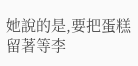她說的是,要把蛋糕留著等李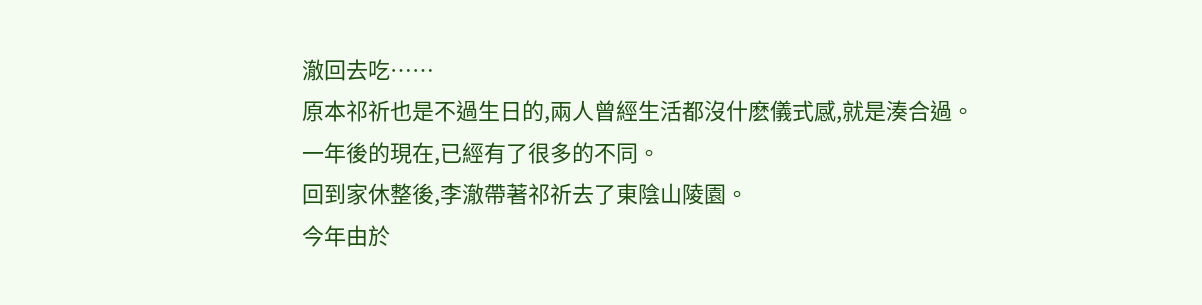澈回去吃……
原本祁祈也是不過生日的,兩人曾經生活都沒什麽儀式感,就是湊合過。
一年後的現在,已經有了很多的不同。
回到家休整後,李澈帶著祁祈去了東陰山陵園。
今年由於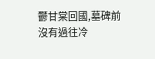鬱甘棠回國,墓碑前沒有過往冷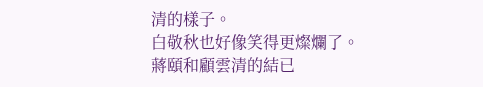清的樣子。
白敬秋也好像笑得更燦爛了。
蔣頤和顧雲清的結已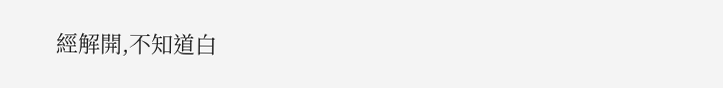經解開,不知道白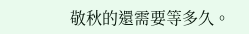敬秋的還需要等多久。